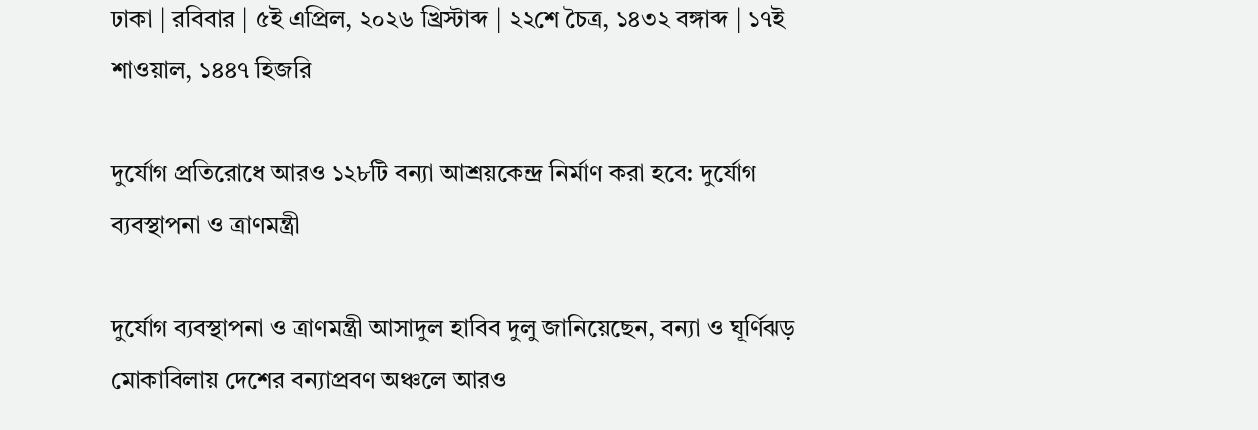ঢাকা | রবিবার | ৫ই এপ্রিল, ২০২৬ খ্রিস্টাব্দ | ২২শে চৈত্র, ১৪৩২ বঙ্গাব্দ | ১৭ই শাওয়াল, ১৪৪৭ হিজরি

দুর্যোগ প্রতিরোধে আরও ১২৮টি বন্যা আশ্রয়কেন্দ্র নির্মাণ করা হবে: দুর্যোগ ব্যবস্থাপনা ও ত্রাণমন্ত্রী

দুর্যোগ ব্যবস্থাপনা ও ত্রাণমন্ত্রী আসাদুল হাবিব দুলু জানিয়েছেন, বন্যা ও ঘূর্ণিঝড় মোকাবিলায় দেশের বন্যাপ্রবণ অঞ্চলে আরও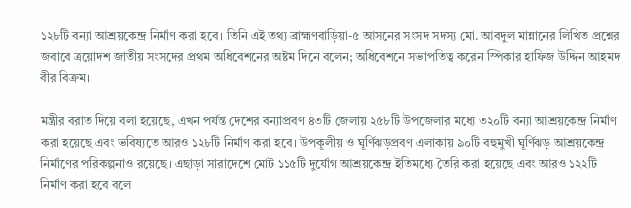১২৮টি বন্যা আশ্রয়কেন্দ্র নির্মাণ করা হবে। তিনি এই তথ্য ব্রাহ্মণবাড়িয়া-৫ আসনের সংসদ সদস্য মো. আবদুল মান্নানের লিখিত প্রশ্নের জবাবে ত্রয়োদশ জাতীয় সংসদের প্রথম অধিবেশনের অষ্টম দিনে বলেন; অধিবেশনে সভাপতিত্ব করেন স্পিকার হাফিজ উদ্দিন আহমদ বীর বিক্রম।

মন্ত্রীর বরাত দিয়ে বলা হয়েছে, এখন পর্যন্ত দেশের বন্যাপ্রবণ ৪৩টি জেলায় ২৫৮টি উপজেলার মধ্যে ৩২০টি বন্যা আশ্রয়কেন্দ্র নির্মাণ করা হয়েছে এবং ভবিষ্যতে আরও ১২৮টি নির্মাণ করা হবে। উপকূলীয় ও ঘূর্ণিঝড়প্রবণ এলাকায় ৯০টি বহুমুখী ঘূর্ণিঝড় আশ্রয়কেন্দ্র নির্মাণের পরিকল্পনাও রয়েছে। এছাড়া সারাদেশে মোট ১১৫টি দুর্যোগ আশ্রয়কেন্দ্র ইতিমধ্যে তৈরি করা হয়েছে এবং আরও ১২২টি নির্মাণ করা হবে বলে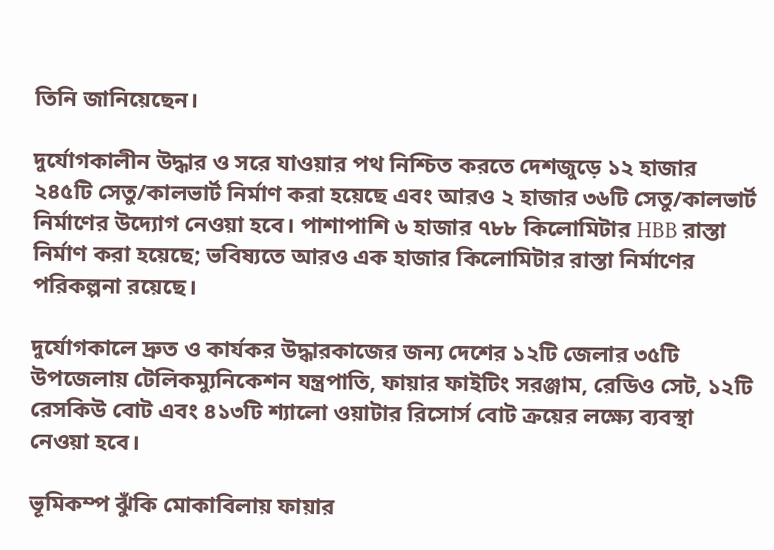তিনি জানিয়েছেন।

দুর্যোগকালীন উদ্ধার ও সরে যাওয়ার পথ নিশ্চিত করতে দেশজুড়ে ১২ হাজার ২৪৫টি সেতু/কালভার্ট নির্মাণ করা হয়েছে এবং আরও ২ হাজার ৩৬টি সেতু/কালভার্ট নির্মাণের উদ্যোগ নেওয়া হবে। পাশাপাশি ৬ হাজার ৭৮৮ কিলোমিটার HBB রাস্তা নির্মাণ করা হয়েছে; ভবিষ্যতে আরও এক হাজার কিলোমিটার রাস্তা নির্মাণের পরিকল্পনা রয়েছে।

দুর্যোগকালে দ্রুত ও কার্যকর উদ্ধারকাজের জন্য দেশের ১২টি জেলার ৩৫টি উপজেলায় টেলিকম্যুনিকেশন যন্ত্রপাতি, ফায়ার ফাইটিং সরঞ্জাম, রেডিও সেট, ১২টি রেসকিউ বোট এবং ৪১৩টি শ্যালো ওয়াটার রিসোর্স বোট ক্রয়ের লক্ষ্যে ব্যবস্থা নেওয়া হবে।

ভূমিকম্প ঝুঁকি মোকাবিলায় ফায়ার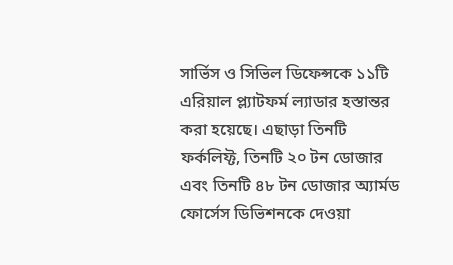সার্ভিস ও সিভিল ডিফেন্সকে ১১টি এরিয়াল প্ল্যাটফর্ম ল্যাডার হস্তান্তর করা হয়েছে। এছাড়া তিনটি ফর্কলিফ্ট, তিনটি ২০ টন ডোজার এবং তিনটি ৪৮ টন ডোজার অ্যার্মড ফোর্সেস ডিভিশনকে দেওয়া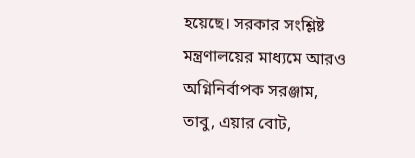হয়েছে। সরকার সংশ্লিষ্ট মন্ত্রণালয়ের মাধ্যমে আরও অগ্নিনির্বাপক সরঞ্জাম, তাবু, এয়ার বোট,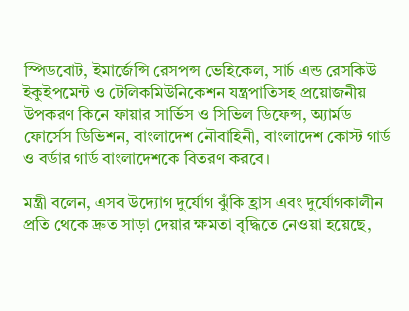স্পিডবোট, ইমার্জেন্সি রেসপন্স ভেহিকেল, সার্চ এন্ড রেসকিউ ইকুইপমেন্ট ও টেলিকমিউনিকেশন যন্ত্রপাতিসহ প্রয়োজনীয় উপকরণ কিনে ফায়ার সার্ভিস ও সিভিল ডিফেন্স, অ্যার্মড ফোর্সেস ডিভিশন, বাংলাদেশ নৌবাহিনী, বাংলাদেশ কোস্ট গার্ড ও বর্ডার গার্ড বাংলাদেশকে বিতরণ করবে।

মন্ত্রী বলেন, এসব উদ্যোগ দুর্যোগ ঝুঁকি হ্রাস এবং দুর্যোগকালীন প্রতি থেকে দ্রুত সাড়া দেয়ার ক্ষমতা বৃদ্ধিতে নেওয়া হয়েছে,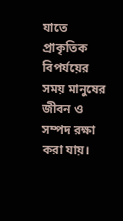যাতে প্রাকৃতিক বিপর্যয়ের সময় মানুষের জীবন ও সম্পদ রক্ষা করা যায়।